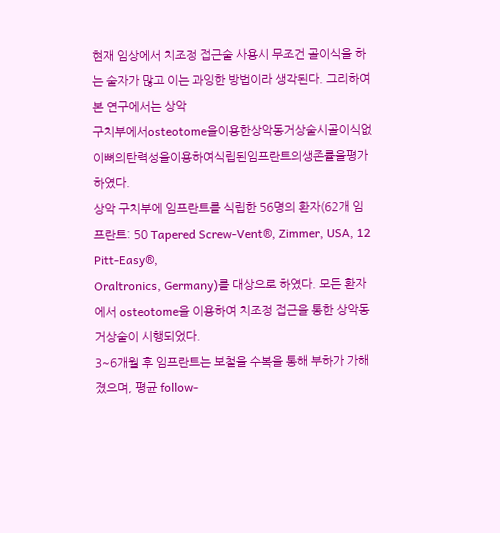현재 임상에서 치조정 접근술 사용시 무조건 골이식을 하는 술자가 많고 이는 과잉한 방법이라 생각된다. 그리하여 본 연구에서는 상악
구치부에서osteotome을이용한상악동거상술시골이식없이뼈의탄력성을이용하여식립된임프란트의생존률을평가하였다.
상악 구치부에 임프란트를 식립한 56명의 환자(62개 임프란트: 50 Tapered Screw-Vent®, Zimmer, USA, 12 Pitt-Easy®,
Oraltronics, Germany)를 대상으로 하였다. 모든 환자에서 osteotome을 이용하여 치조정 접근을 통한 상악동 거상술이 시행되었다.
3~6개월 후 임프란트는 보철을 수복을 통해 부하가 가해졌으며, 평균 follow-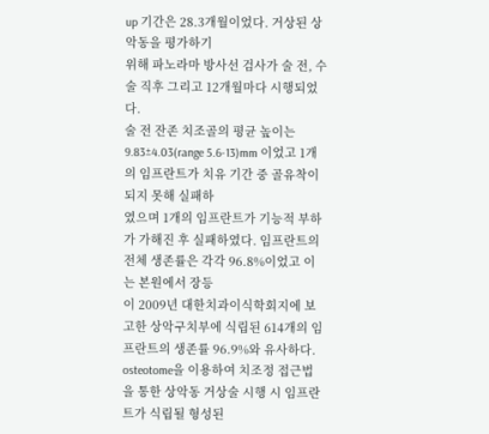up 기간은 28.3개월이었다. 거상된 상악동을 평가하기
위해 파노라마 방사선 검사가 술 전, 수술 직후 그리고 12개월마다 시행되었다.
술 전 잔존 치조골의 평균 높이는 9.83±4.03(range 5.6-13)mm 이었고 1개의 임프란트가 치유 기간 중 골유착이 되지 못해 실패하
였으며 1개의 임프란트가 기능적 부하가 가해진 후 실패하였다. 임프란트의 전체 생존률은 각각 96.8%이었고 이는 본원에서 장등
이 2009년 대한치과이식학회지에 보고한 상악구치부에 식립된 614개의 임프란트의 생존률 96.9%와 유사하다.
osteotome을 이용하여 치조정 접근법을 통한 상악동 거상술 시행 시 임프란트가 식립될 형성된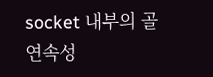socket 내부의 골연속성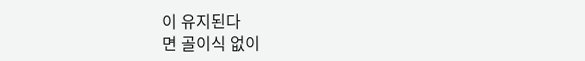이 유지된다
면 골이식 없이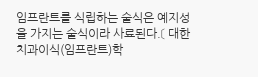임프란트를 식립하는 술식은 예지성을 가지는 술식이라 사료된다.〔 대한치과이식(임프란트)학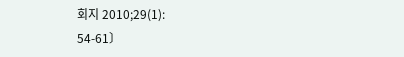회지 2010;29(1):
54-61〕